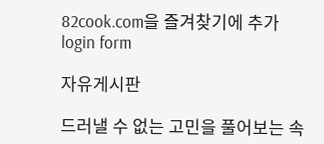82cook.com을 즐겨찾기에 추가
login form

자유게시판

드러낼 수 없는 고민을 풀어보는 속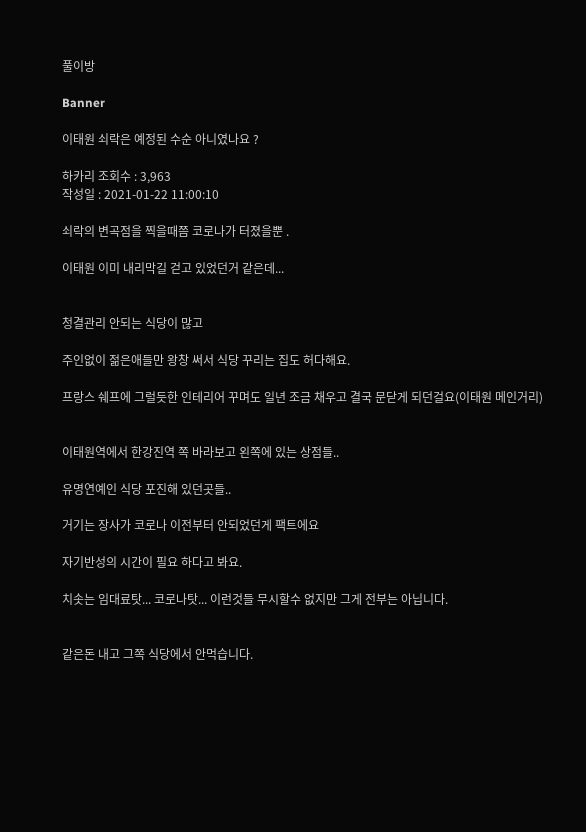풀이방

Banner

이태원 쇠락은 예정된 수순 아니였나요 ?

하카리 조회수 : 3,963
작성일 : 2021-01-22 11:00:10

쇠락의 변곡점을 찍을때쯤 코로나가 터졌을뿐 .

이태원 이미 내리막길 걷고 있었던거 같은데...


청결관리 안되는 식당이 많고

주인없이 젊은애들만 왕창 써서 식당 꾸리는 집도 허다해요.

프랑스 쉐프에 그럴듯한 인테리어 꾸며도 일년 조금 채우고 결국 문닫게 되던걸요(이태원 메인거리)


이태원역에서 한강진역 쪽 바라보고 왼쪽에 있는 상점들..

유명연예인 식당 포진해 있던곳들..

거기는 장사가 코로나 이전부터 안되었던게 팩트에요

자기반성의 시간이 필요 하다고 봐요.

치솟는 임대료탓... 코로나탓... 이런것들 무시할수 없지만 그게 전부는 아닙니다.


같은돈 내고 그쪽 식당에서 안먹습니다.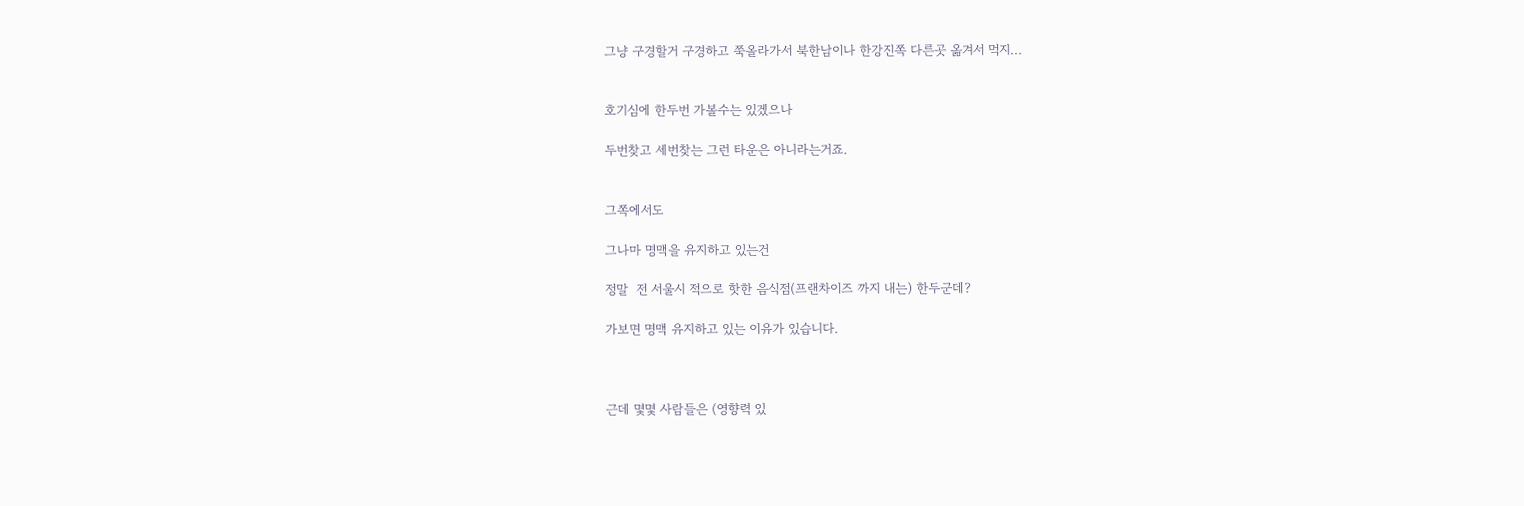그냥 구경할거 구경하고 쭉올라가서 북한남이나 한강진쪽 다른곳 옮겨서 먹지...


호기심에 한두번 가볼수는 있겠으나

두번찾고 세번찾는 그런 타운은 아니라는거죠.


그쪽에서도

그나마 명맥을 유지하고 있는건

정말  전 서울시 적으로 핫한 음식점(프랜차이즈 까지 내는) 한두군데?

가보면 명맥 유지하고 있는 이유가 있습니다.



근데 몇몇 사람들은 (영향력 있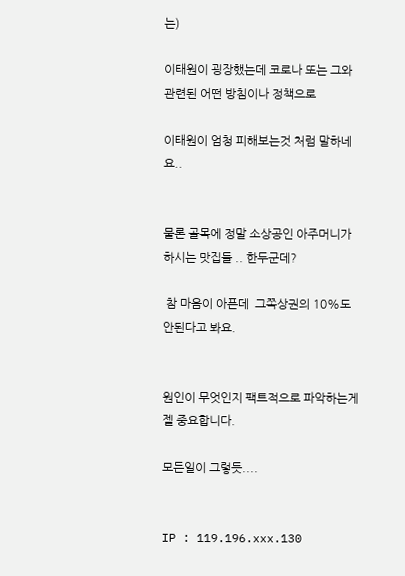는)

이태원이 굉장했는데 코로나 또는 그와 관련된 어떤 방침이나 정책으로

이태원이 엄청 피해보는것 처럼 말하네요..


물론 골목에 정말 소상공인 아주머니가 하시는 맛집들 .. 한두군데?

 참 마음이 아픈데  그쪽상권의 10%도 안된다고 봐요.


원인이 무엇인지 팩트적으로 파악하는게 젤 중요합니다.

모든일이 그렇듯....


IP : 119.196.xxx.130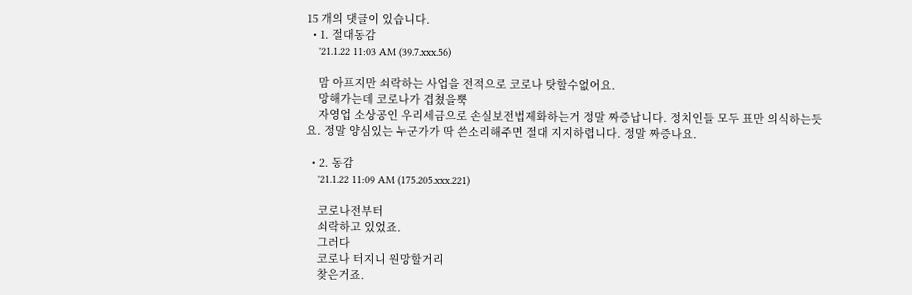15 개의 댓글이 있습니다.
  • 1. 절대동감
    '21.1.22 11:03 AM (39.7.xxx.56)

    맘 아프지만 쇠락하는 사업을 전적으로 코로나 탓할수없어요.
    망해가는데 코로나가 겹쳤을뿍
    자영업 소상공인 우리세금으로 손실보전법제화하는거 정말 짜증납니다. 정치인들 모두 표만 의식하는듯요. 정말 양심있는 누군가가 딱 쓴소리해주면 절대 지지하렵니다. 정말 짜증나요.

  • 2. 동감
    '21.1.22 11:09 AM (175.205.xxx.221)

    코로나전부터
    쇠락하고 있었죠.
    그러다
    코로나 터지니 원망할거리
    찾은거죠.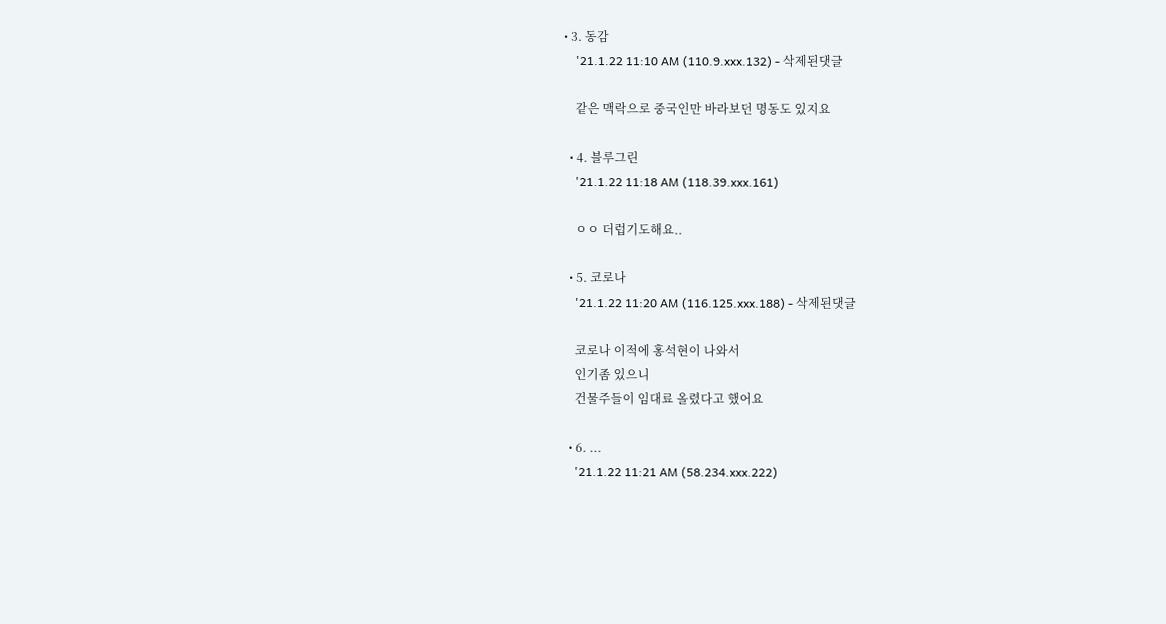• 3. 동감
    '21.1.22 11:10 AM (110.9.xxx.132) - 삭제된댓글

    같은 맥락으로 중국인만 바라보던 명동도 있지요

  • 4. 블루그린
    '21.1.22 11:18 AM (118.39.xxx.161)

    ㅇㅇ 더럽기도해요..

  • 5. 코로나
    '21.1.22 11:20 AM (116.125.xxx.188) - 삭제된댓글

    코로나 이적에 홍석현이 나와서
    인기좀 있으니
    건물주들이 임대료 올렸다고 했어요

  • 6. ...
    '21.1.22 11:21 AM (58.234.xxx.222)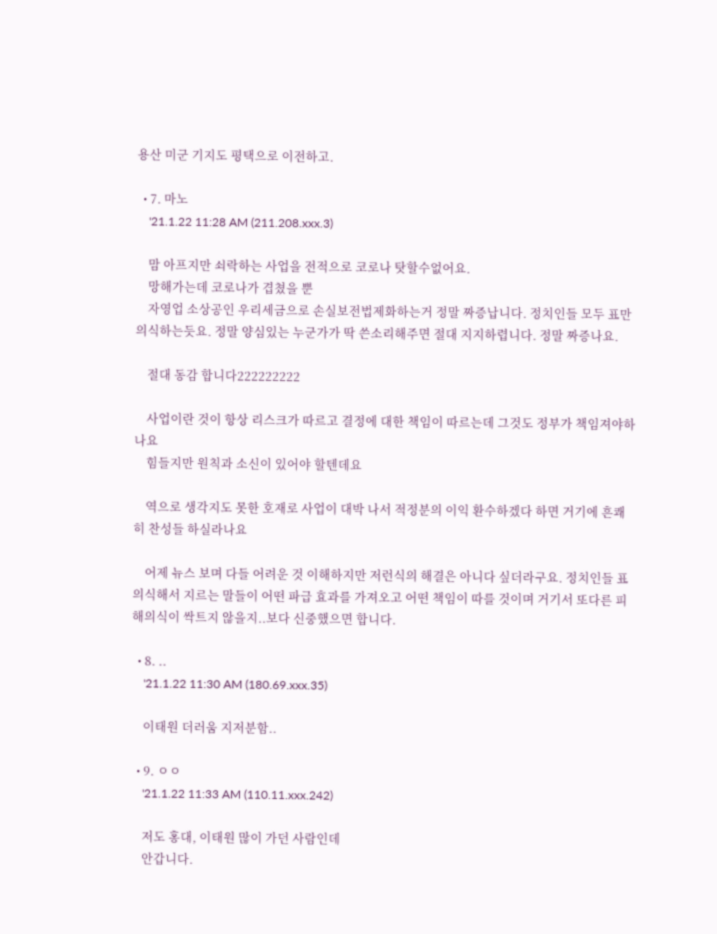용산 미군 기지도 평택으로 이전하고.

  • 7. 마노
    '21.1.22 11:28 AM (211.208.xxx.3)

    맘 아프지만 쇠락하는 사업을 전적으로 코로나 탓할수없어요.
    망해가는데 코로나가 겹쳤을 뿐
    자영업 소상공인 우리세금으로 손실보전법제화하는거 정말 짜증납니다. 정치인들 모두 표만 의식하는듯요. 정말 양심있는 누군가가 딱 쓴소리해주면 절대 지지하렵니다. 정말 짜증나요.

    절대 동감 합니다222222222

    사업이란 것이 항상 리스크가 따르고 결정에 대한 책임이 따르는데 그것도 정부가 책임져야하나요
    힘들지만 원칙과 소신이 있어야 할텐데요

    역으로 생각지도 못한 호재로 사업이 대박 나서 적정분의 이익 환수하겠다 하면 거기에 흔쾌히 찬성들 하실라나요

    어제 뉴스 보며 다들 어려운 것 이해하지만 저런식의 해결은 아니다 싶더라구요. 정치인들 표의식해서 지르는 말들이 어떤 파급 효과를 가져오고 어떤 책임이 따를 것이며 거기서 또다른 피해의식이 싹트지 않을지..보다 신중했으면 합니다.

  • 8. ..
    '21.1.22 11:30 AM (180.69.xxx.35)

    이태원 더러움 지저분함..

  • 9. ㅇㅇ
    '21.1.22 11:33 AM (110.11.xxx.242)

    저도 홍대, 이태원 많이 가던 사람인데
    안갑니다.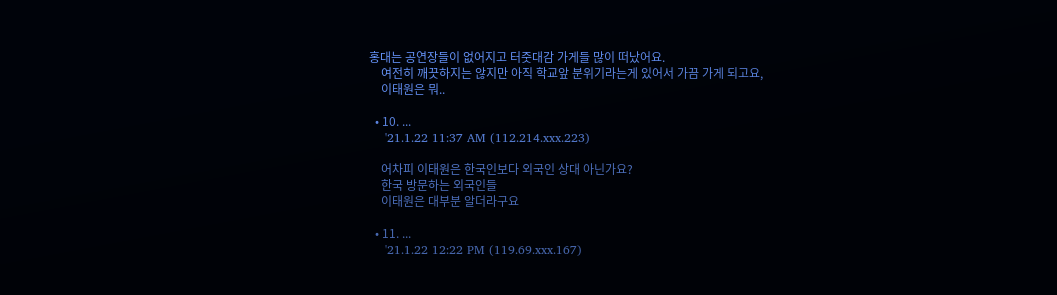홍대는 공연장들이 없어지고 터줏대감 가게들 많이 떠났어요.
    여전히 깨끗하지는 않지만 아직 학교앞 분위기라는게 있어서 가끔 가게 되고요,
    이태원은 뭐..

  • 10. ...
    '21.1.22 11:37 AM (112.214.xxx.223)

    어차피 이태원은 한국인보다 외국인 상대 아닌가요?
    한국 방문하는 외국인들
    이태원은 대부분 알더라구요

  • 11. ...
    '21.1.22 12:22 PM (119.69.xxx.167)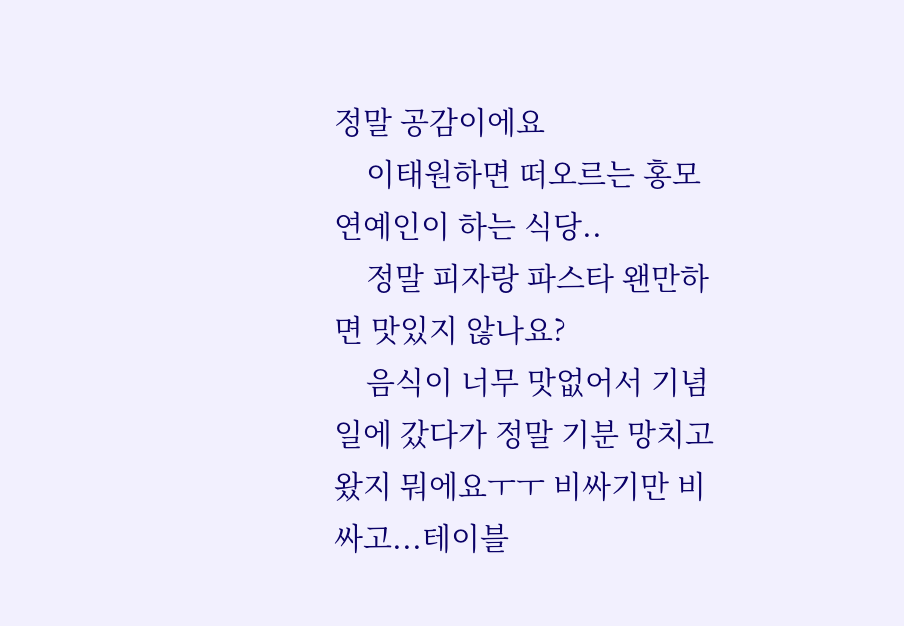정말 공감이에요
    이태원하면 떠오르는 홍모 연예인이 하는 식당..
    정말 피자랑 파스타 왠만하면 맛있지 않나요?
    음식이 너무 맛없어서 기념일에 갔다가 정말 기분 망치고 왔지 뭐에요ㅜㅜ 비싸기만 비싸고...테이블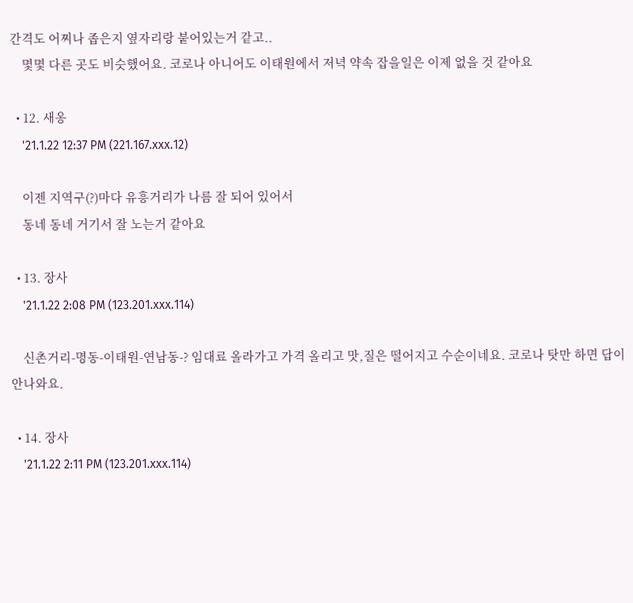간격도 어찌나 좁은지 옆자리랑 붙어있는거 같고..
    몇몇 다른 곳도 비슷했어요. 코로나 아니어도 이태원에서 저녁 약속 잡을일은 이제 없을 것 같아요

  • 12. 새옹
    '21.1.22 12:37 PM (221.167.xxx.12)

    이젠 지역구(?)마다 유흥거리가 나름 잘 되어 있어서
    동네 동네 거기서 잘 노는거 같아요

  • 13. 장사
    '21.1.22 2:08 PM (123.201.xxx.114)

    신촌거리-명동-이태원-연남동-? 임대료 올라가고 가격 올리고 맛,질은 떨어지고 수순이네요. 코로나 탓만 하면 답이 안나와요.

  • 14. 장사
    '21.1.22 2:11 PM (123.201.xxx.114)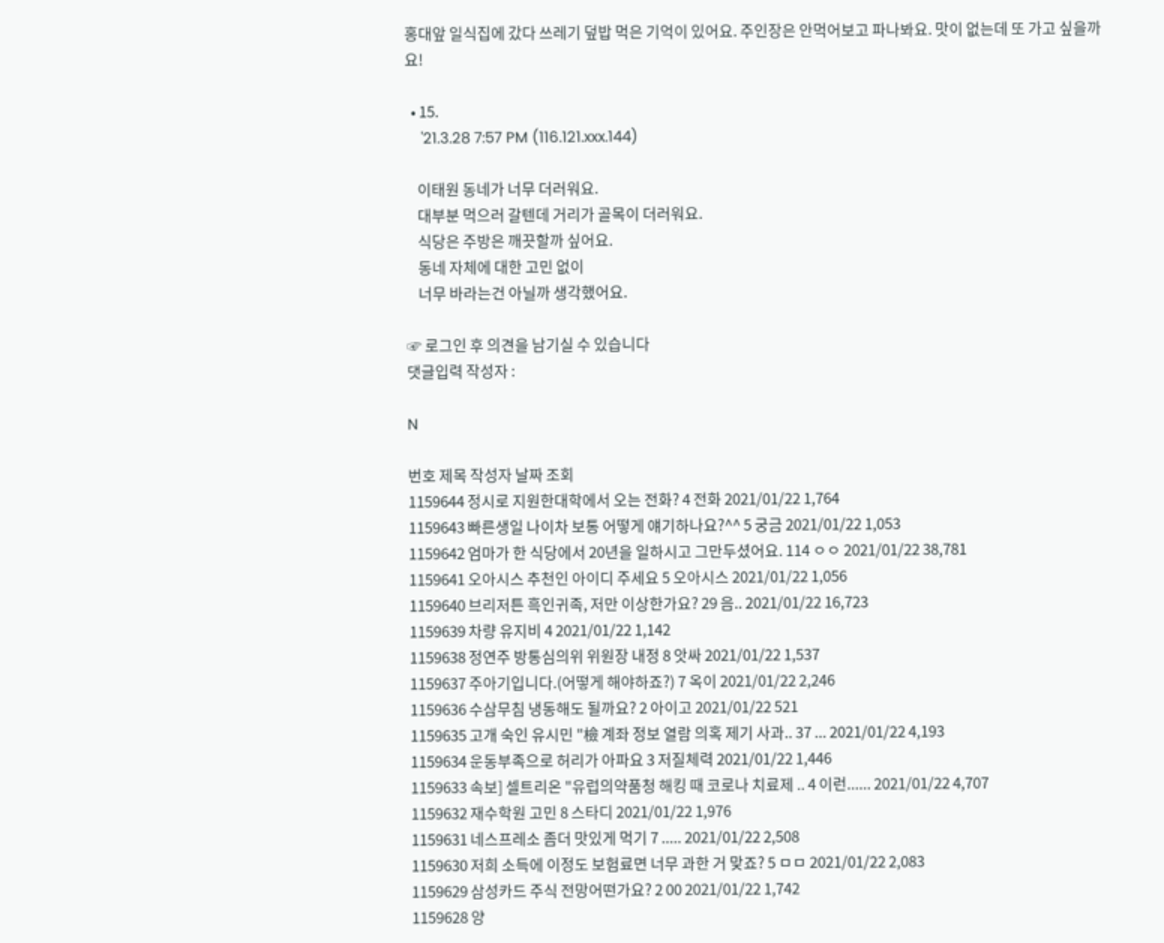홍대앞 일식집에 갔다 쓰레기 덮밥 먹은 기억이 있어요. 주인장은 안먹어보고 파나봐요. 맛이 없는데 또 가고 싶을까요!

  • 15.
    '21.3.28 7:57 PM (116.121.xxx.144)

    이태원 동네가 너무 더러워요.
    대부분 먹으러 갈텐데 거리가 골목이 더러워요.
    식당은 주방은 깨끗할까 싶어요.
    동네 자체에 대한 고민 없이
    너무 바라는건 아닐까 생각했어요.

☞ 로그인 후 의견을 남기실 수 있습니다
댓글입력 작성자 :

N

번호 제목 작성자 날짜 조회
1159644 정시로 지원한대학에서 오는 전화? 4 전화 2021/01/22 1,764
1159643 빠른생일 나이차 보통 어떻게 얘기하나요?^^ 5 궁금 2021/01/22 1,053
1159642 엄마가 한 식당에서 20년을 일하시고 그만두셨어요. 114 ㅇㅇ 2021/01/22 38,781
1159641 오아시스 추천인 아이디 주세요 5 오아시스 2021/01/22 1,056
1159640 브리저튼 흑인귀족, 저만 이상한가요? 29 음.. 2021/01/22 16,723
1159639 차량 유지비 4 2021/01/22 1,142
1159638 정연주 방통심의위 위원장 내정 8 앗싸 2021/01/22 1,537
1159637 주아기입니다.(어떻게 해야하죠?) 7 옥이 2021/01/22 2,246
1159636 수삼무침 냉동해도 될까요? 2 아이고 2021/01/22 521
1159635 고개 숙인 유시민 "檢 계좌 정보 열람 의혹 제기 사과.. 37 ... 2021/01/22 4,193
1159634 운동부족으로 허리가 아파요 3 저질체력 2021/01/22 1,446
1159633 속보] 셀트리온 "유럽의약품청 해킹 때 코로나 치료제 .. 4 이런...... 2021/01/22 4,707
1159632 재수학원 고민 8 스타디 2021/01/22 1,976
1159631 네스프레소 좀더 맛있게 먹기 7 ..... 2021/01/22 2,508
1159630 저희 소득에 이정도 보험료면 너무 과한 거 맞죠? 5 ㅁㅁ 2021/01/22 2,083
1159629 삼성카드 주식 전망어떤가요? 2 00 2021/01/22 1,742
1159628 양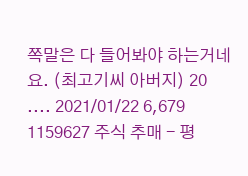쪽말은 다 들어봐야 하는거네요. (최고기씨 아버지) 20 .... 2021/01/22 6,679
1159627 주식 추매 - 평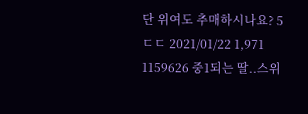단 위여도 추매하시나요? 5 ㄷㄷ 2021/01/22 1,971
1159626 중1되는 딸..스위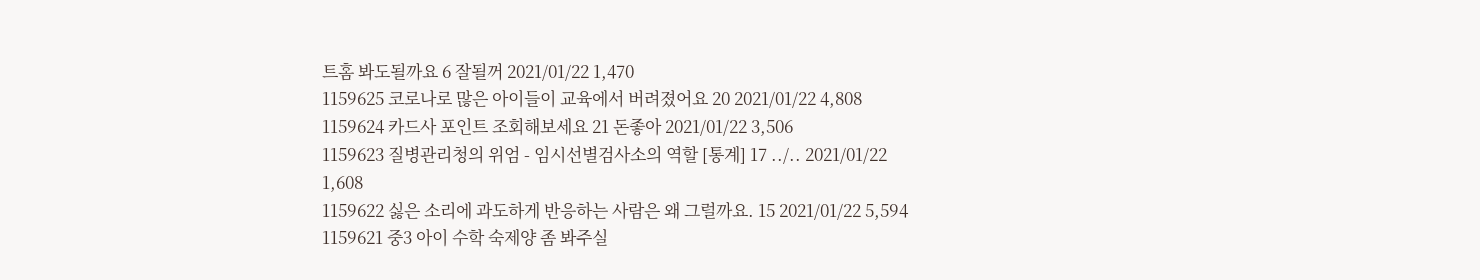트홈 봐도될까요 6 잘될꺼 2021/01/22 1,470
1159625 코로나로 많은 아이들이 교육에서 버려졌어요 20 2021/01/22 4,808
1159624 카드사 포인트 조회해보세요 21 돈좋아 2021/01/22 3,506
1159623 질병관리청의 위엄 - 임시선별검사소의 역할 [통계] 17 ../.. 2021/01/22 1,608
1159622 싫은 소리에 과도하게 반응하는 사람은 왜 그럴까요. 15 2021/01/22 5,594
1159621 중3 아이 수학 숙제양 좀 봐주실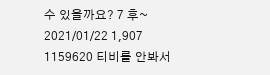수 있을까요? 7 후~ 2021/01/22 1,907
1159620 티비를 안봐서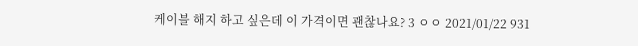케이블 해지 하고 싶은데 이 가격이면 괜찮나요? 3 ㅇㅇ 2021/01/22 931